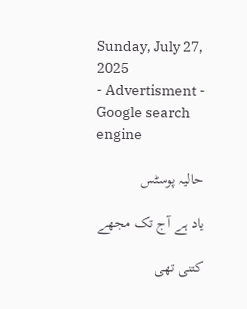Sunday, July 27, 2025
- Advertisment -
Google search engine

حالیہ پوسٹس

یاد ہے آج تک مجھے

کتنی تھی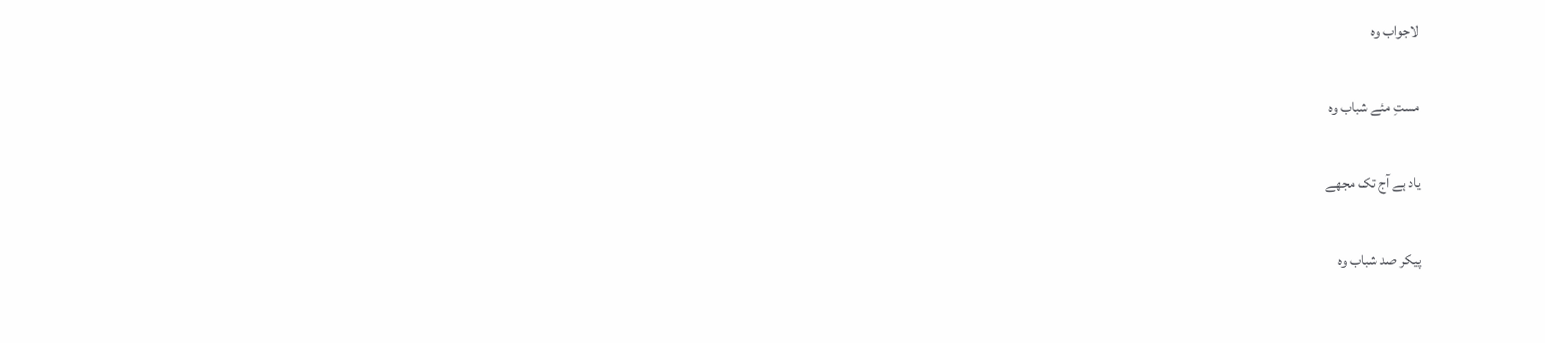لاجواب وہ

مستِ مئے شباب وہ

یاد ہے آج تک مجھے

پیکر صد شباب وہ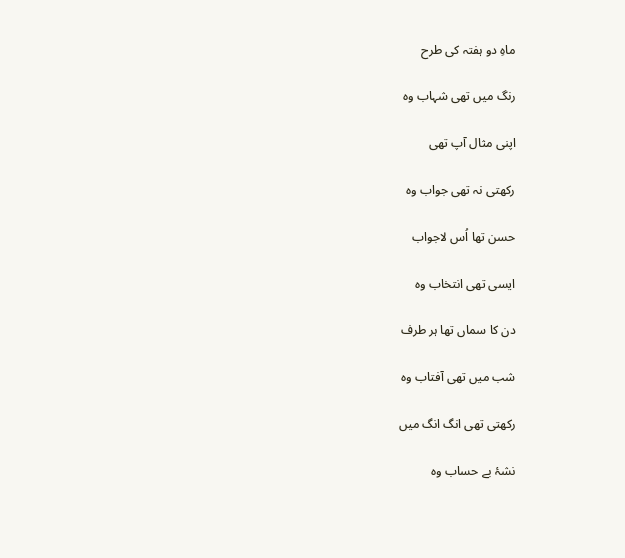ماہِ دو ہفتہ کی طرح

رنگ میں تھی شہاب وہ

اپنی مثال آپ تھی

رکھتی نہ تھی جواب وہ

حسن تھا اُس لاجواب

ایسی تھی انتخاب وہ

دن کا سماں تھا ہر طرف

شب میں تھی آفتاب وہ

رکھتی تھی انگ انگ میں

نشۂ بے حساب وہ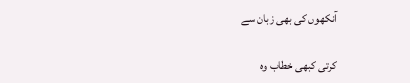آنکھوں کی بھی زبان سے

کرتی کبھی خطاب وہ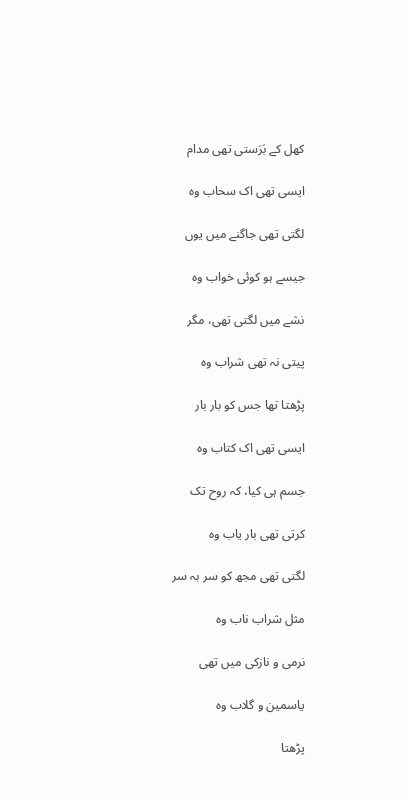کھل کے بَرَستی تھی مدام

ایسی تھی اک سحاب وہ

لگتی تھی جاگنے میں یوں

جیسے ہو کوئی خواب وہ

نشے میں لگتی تھی، مگر

پیتی نہ تھی شراب وہ

پڑھتا تھا جس کو بار بار

ایسی تھی اک کتاب وہ

جسم ہی کیا، کہ روح تک

کرتی تھی بار یاب وہ

لگتی تھی مجھ کو سر بہ سر

مثل شراب ناب وہ

نرمی و نازکی میں تھی

یاسمین و گلاب وہ

پڑھتا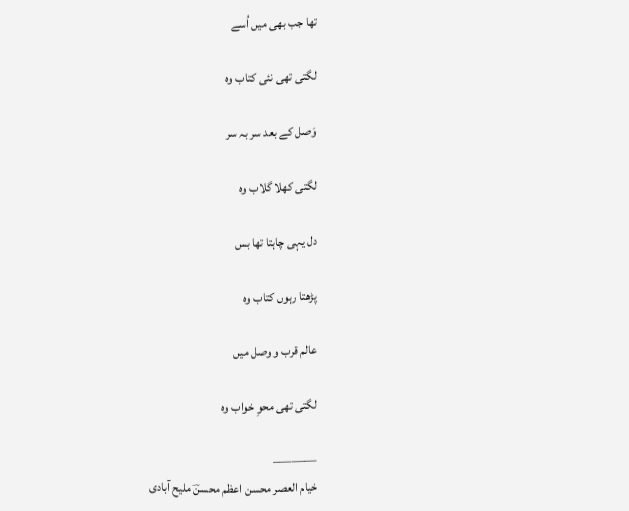تھا جب بھی میں اُسے

لگتی تھی نئی کتاب وہ

وَصل کے بعد سر بہ سر

لگتی کھلا گلاب وہ

دل یہی چاہتا تھا بس

پڑھتا رہوں کتاب وہ

عالم قرب و وصل میں

لگتی تھی محوِ خواب وہ

———–
خیام العصر محسن اعظم محسنؔ ملیح آبادی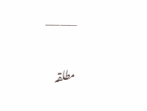———–

مطلقہ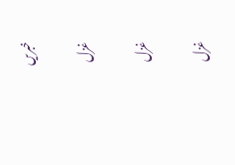خبریں

غزل

غزل

غزل